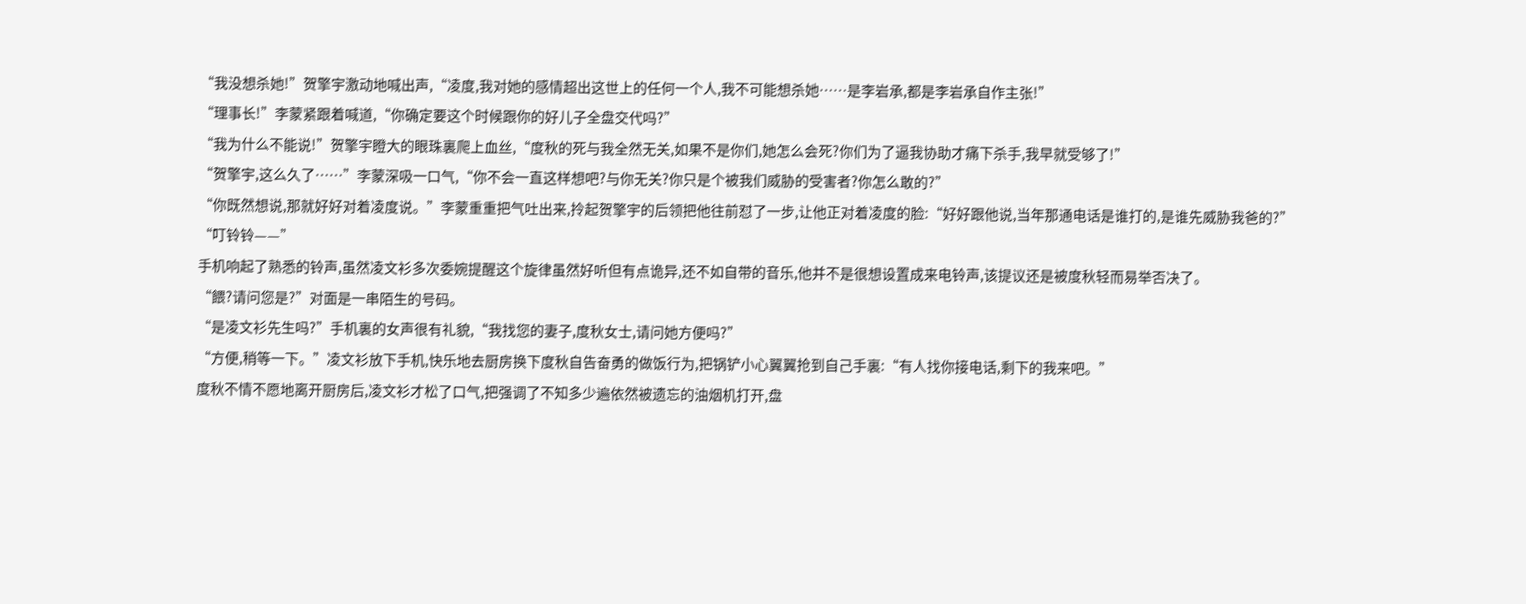“我没想杀她!”贺擎宇激动地喊出声,“凌度,我对她的感情超出这世上的任何一个人,我不可能想杀她……是李岩承,都是李岩承自作主张!”
“理事长!”李蒙紧跟着喊道,“你确定要这个时候跟你的好儿子全盘交代吗?”
“我为什么不能说!”贺擎宇瞪大的眼珠裏爬上血丝,“度秋的死与我全然无关,如果不是你们,她怎么会死?你们为了逼我协助才痛下杀手,我早就受够了!”
“贺擎宇,这么久了……”李蒙深吸一口气,“你不会一直这样想吧?与你无关?你只是个被我们威胁的受害者?你怎么敢的?”
“你既然想说,那就好好对着凌度说。”李蒙重重把气吐出来,拎起贺擎宇的后领把他往前怼了一步,让他正对着凌度的脸:“好好跟他说,当年那通电话是谁打的,是谁先威胁我爸的?”
“叮铃铃——”
手机响起了熟悉的铃声,虽然凌文衫多次委婉提醒这个旋律虽然好听但有点诡异,还不如自带的音乐,他并不是很想设置成来电铃声,该提议还是被度秋轻而易举否决了。
“餵?请问您是?”对面是一串陌生的号码。
“是凌文衫先生吗?”手机裏的女声很有礼貌,“我找您的妻子,度秋女士,请问她方便吗?”
“方便,稍等一下。”凌文衫放下手机,快乐地去厨房换下度秋自告奋勇的做饭行为,把锅铲小心翼翼抢到自己手裏:“有人找你接电话,剩下的我来吧。”
度秋不情不愿地离开厨房后,凌文衫才松了口气,把强调了不知多少遍依然被遗忘的油烟机打开,盘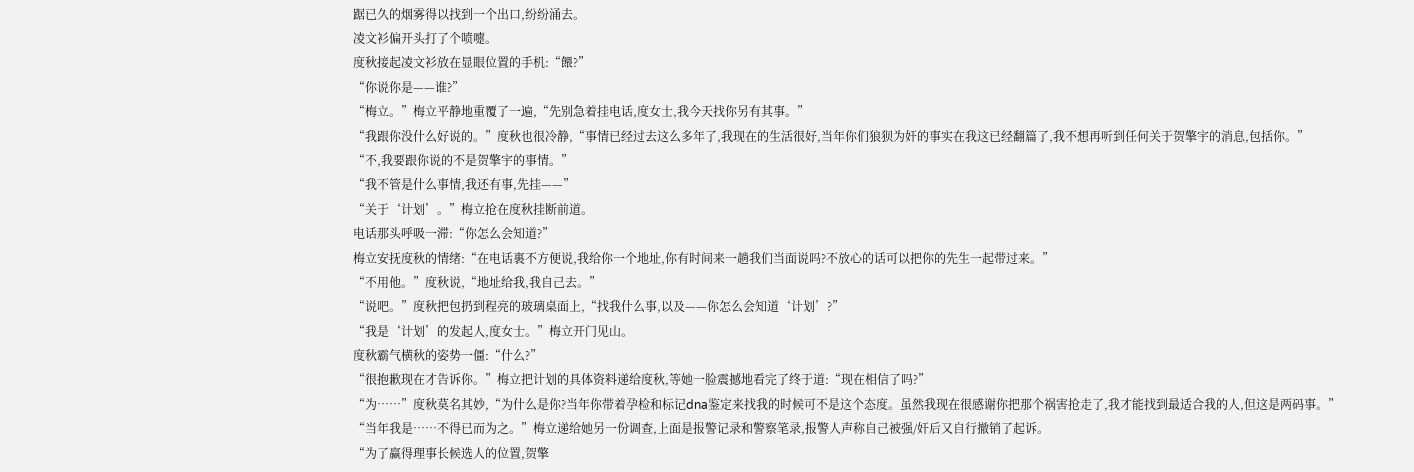踞已久的烟雾得以找到一个出口,纷纷涌去。
凌文衫偏开头打了个喷嚏。
度秋接起凌文衫放在显眼位置的手机:“餵?”
“你说你是——谁?”
“梅立。”梅立平静地重覆了一遍,“先别急着挂电话,度女士,我今天找你另有其事。”
“我跟你没什么好说的。”度秋也很冷静,“事情已经过去这么多年了,我现在的生活很好,当年你们狼狈为奸的事实在我这已经翻篇了,我不想再听到任何关于贺擎宇的消息,包括你。”
“不,我要跟你说的不是贺擎宇的事情。”
“我不管是什么事情,我还有事,先挂——”
“关于‘计划’。”梅立抢在度秋挂断前道。
电话那头呼吸一滞:“你怎么会知道?”
梅立安抚度秋的情绪:“在电话裏不方便说,我给你一个地址,你有时间来一趟我们当面说吗?不放心的话可以把你的先生一起带过来。”
“不用他。”度秋说,“地址给我,我自己去。”
“说吧。”度秋把包扔到程亮的玻璃桌面上,“找我什么事,以及——你怎么会知道‘计划’?”
“我是‘计划’的发起人,度女士。”梅立开门见山。
度秋霸气横秋的姿势一僵:“什么?”
“很抱歉现在才告诉你。”梅立把计划的具体资料递给度秋,等她一脸震撼地看完了终于道:“现在相信了吗?”
“为……”度秋莫名其妙,“为什么是你?当年你带着孕检和标记dna鉴定来找我的时候可不是这个态度。虽然我现在很感谢你把那个祸害抢走了,我才能找到最适合我的人,但这是两码事。”
“当年我是……不得已而为之。”梅立递给她另一份调查,上面是报警记录和警察笔录,报警人声称自己被强/奸后又自行撤销了起诉。
“为了赢得理事长候选人的位置,贺擎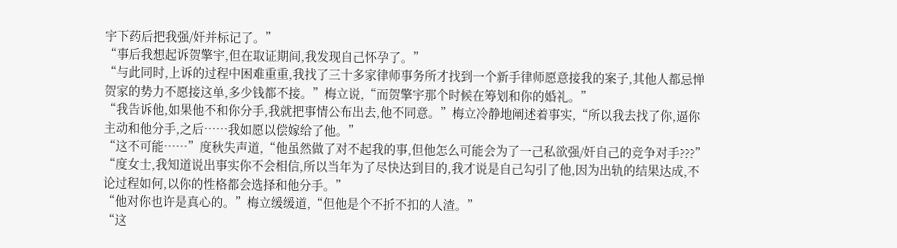宇下药后把我强/奸并标记了。”
“事后我想起诉贺擎宇,但在取证期间,我发现自己怀孕了。”
“与此同时,上诉的过程中困难重重,我找了三十多家律师事务所才找到一个新手律师愿意接我的案子,其他人都忌惮贺家的势力不愿接这单,多少钱都不接。”梅立说,“而贺擎宇那个时候在筹划和你的婚礼。”
“我告诉他,如果他不和你分手,我就把事情公布出去,他不同意。”梅立冷静地阐述着事实,“所以我去找了你,逼你主动和他分手,之后……我如愿以偿嫁给了他。”
“这不可能……”度秋失声道,“他虽然做了对不起我的事,但他怎么可能会为了一己私欲强/奸自己的竞争对手???”
“度女士,我知道说出事实你不会相信,所以当年为了尽快达到目的,我才说是自己勾引了他,因为出轨的结果达成,不论过程如何,以你的性格都会选择和他分手。”
“他对你也许是真心的。”梅立缓缓道,“但他是个不折不扣的人渣。”
“这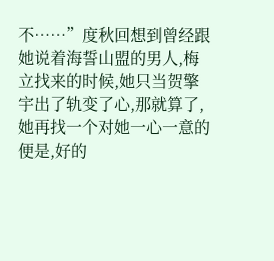不……”度秋回想到曾经跟她说着海誓山盟的男人,梅立找来的时候,她只当贺擎宇出了轨变了心,那就算了,她再找一个对她一心一意的便是,好的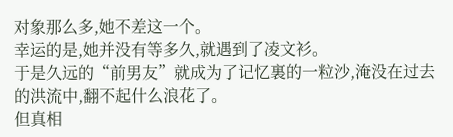对象那么多,她不差这一个。
幸运的是,她并没有等多久,就遇到了凌文衫。
于是久远的“前男友”就成为了记忆裏的一粒沙,淹没在过去的洪流中,翻不起什么浪花了。
但真相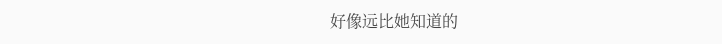好像远比她知道的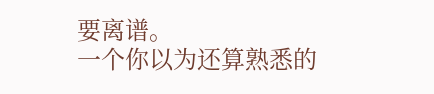要离谱。
一个你以为还算熟悉的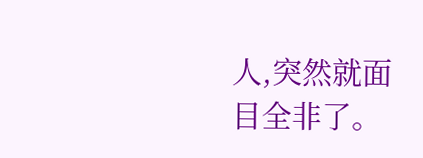人,突然就面目全非了。